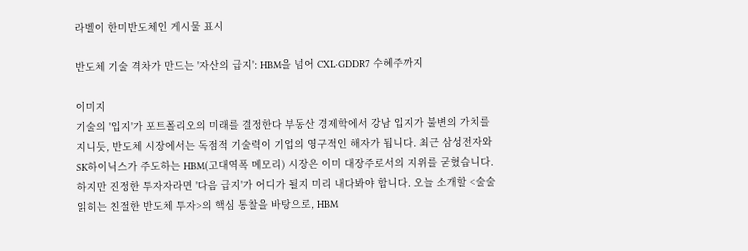라벨이 한미반도체인 게시물 표시

반도체 기술 격차가 만드는 '자산의 급지': HBM을 넘어 CXL·GDDR7 수혜주까지

이미지
기술의 '입지'가 포트폴리오의 미래를 결정한다 부동산 경제학에서 강남 입지가 불변의 가치를 지니듯, 반도체 시장에서는 독점적 기술력이 기업의 영구적인 해자가 됩니다. 최근 삼성전자와 SK하이닉스가 주도하는 HBM(고대역폭 메모리) 시장은 이미 대장주로서의 지위를 굳혔습니다. 하지만 진정한 투자자라면 '다음 급지'가 어디가 될지 미리 내다봐야 합니다. 오늘 소개할 <술술 읽히는 친절한 반도체 투자>의 핵심 통찰을 바탕으로, HBM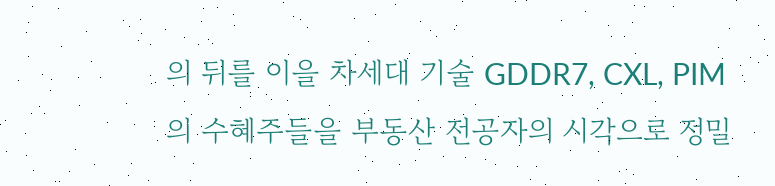의 뒤를 이을 차세대 기술 GDDR7, CXL, PIM 의 수혜주들을 부동산 전공자의 시각으로 정밀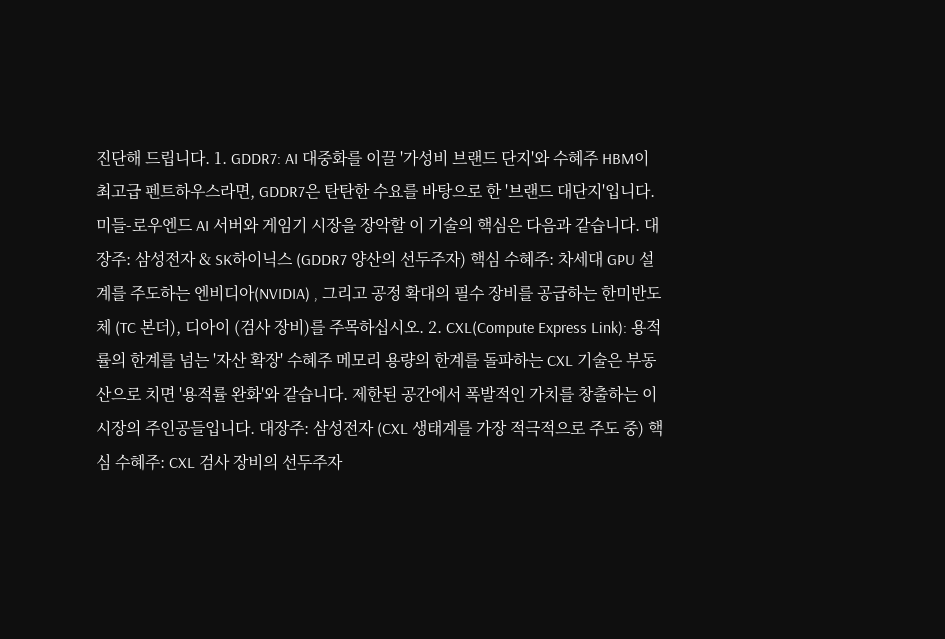진단해 드립니다. 1. GDDR7: AI 대중화를 이끌 '가성비 브랜드 단지'와 수혜주 HBM이 최고급 펜트하우스라면, GDDR7은 탄탄한 수요를 바탕으로 한 '브랜드 대단지'입니다. 미들-로우엔드 AI 서버와 게임기 시장을 장악할 이 기술의 핵심은 다음과 같습니다. 대장주: 삼성전자 & SK하이닉스 (GDDR7 양산의 선두주자) 핵심 수혜주: 차세대 GPU 설계를 주도하는 엔비디아(NVIDIA) , 그리고 공정 확대의 필수 장비를 공급하는 한미반도체 (TC 본더), 디아이 (검사 장비)를 주목하십시오. 2. CXL(Compute Express Link): 용적률의 한계를 넘는 '자산 확장' 수혜주 메모리 용량의 한계를 돌파하는 CXL 기술은 부동산으로 치면 '용적률 완화'와 같습니다. 제한된 공간에서 폭발적인 가치를 창출하는 이 시장의 주인공들입니다. 대장주: 삼성전자 (CXL 생태계를 가장 적극적으로 주도 중) 핵심 수혜주: CXL 검사 장비의 선두주자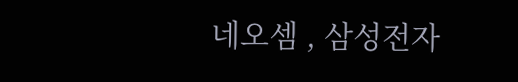네오셈 , 삼성전자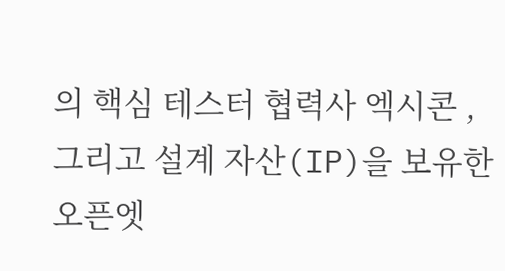의 핵심 테스터 협력사 엑시콘 , 그리고 설계 자산(IP)을 보유한 오픈엣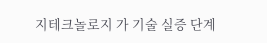지테크놀로지 가 기술 실증 단계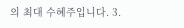의 최대 수혜주입니다. 3.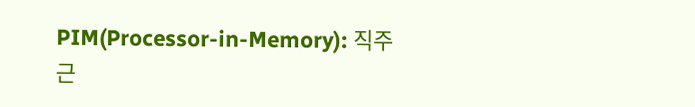PIM(Processor-in-Memory): 직주근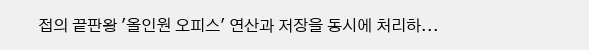접의 끝판왕 '올인원 오피스' 연산과 저장을 동시에 처리하...